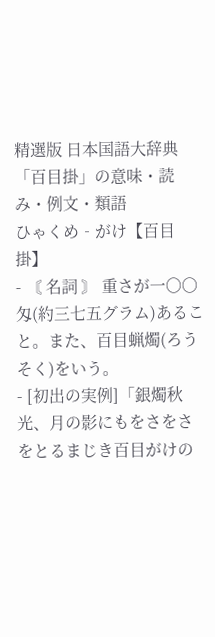精選版 日本国語大辞典 「百目掛」の意味・読み・例文・類語
ひゃくめ‐がけ【百目掛】
- 〘 名詞 〙 重さが一〇〇匁(約三七五グラム)あること。また、百目蝋燭(ろうそく)をいう。
- [初出の実例]「銀燭秋光、月の影にもをさをさをとるまじき百目がけの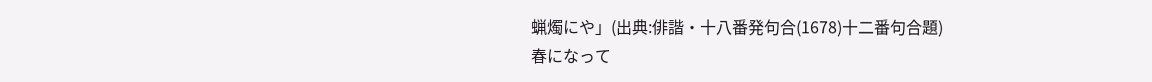蝋燭にや」(出典:俳諧・十八番発句合(1678)十二番句合題)
春になって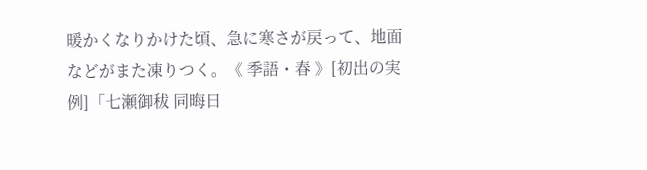暖かくなりかけた頃、急に寒さが戻って、地面などがまた凍りつく。《 季語・春 》[初出の実例]「七瀬御秡 同晦日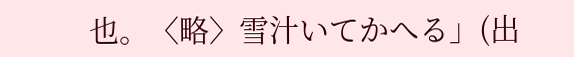也。〈略〉雪汁いてかへる」(出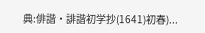典:俳諧・誹諧初学抄(1641)初春)...